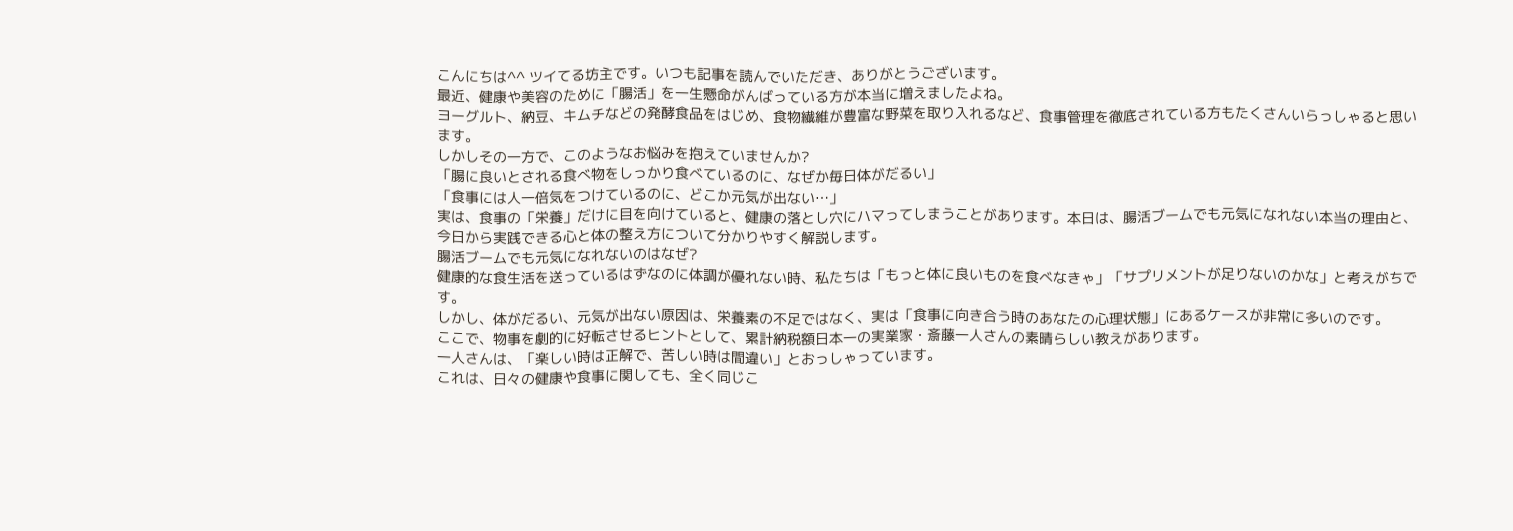こんにちは^^ ツイてる坊主です。いつも記事を読んでいただき、ありがとうございます。
最近、健康や美容のために「腸活」を一生懸命がんばっている方が本当に増えましたよね。
ヨーグルト、納豆、キムチなどの発酵食品をはじめ、食物繊維が豊富な野菜を取り入れるなど、食事管理を徹底されている方もたくさんいらっしゃると思います。
しかしその一方で、このようなお悩みを抱えていませんか?
「腸に良いとされる食べ物をしっかり食べているのに、なぜか毎日体がだるい」
「食事には人一倍気をつけているのに、どこか元気が出ない…」
実は、食事の「栄養」だけに目を向けていると、健康の落とし穴にハマってしまうことがあります。本日は、腸活ブームでも元気になれない本当の理由と、今日から実践できる心と体の整え方について分かりやすく解説します。
腸活ブームでも元気になれないのはなぜ?
健康的な食生活を送っているはずなのに体調が優れない時、私たちは「もっと体に良いものを食べなきゃ」「サプリメントが足りないのかな」と考えがちです。
しかし、体がだるい、元気が出ない原因は、栄養素の不足ではなく、実は「食事に向き合う時のあなたの心理状態」にあるケースが非常に多いのです。
ここで、物事を劇的に好転させるヒントとして、累計納税額日本一の実業家・斎藤一人さんの素晴らしい教えがあります。
一人さんは、「楽しい時は正解で、苦しい時は間違い」とおっしゃっています。
これは、日々の健康や食事に関しても、全く同じこ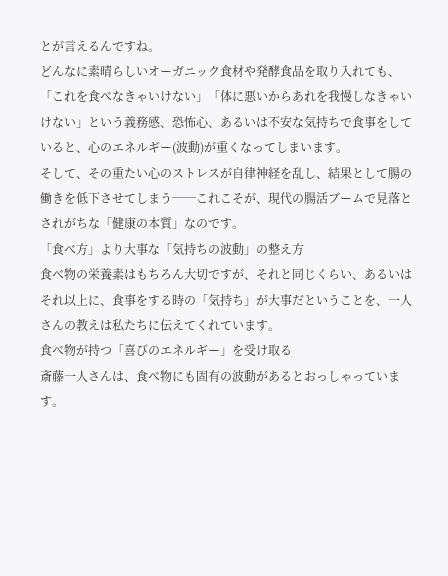とが言えるんですね。
どんなに素晴らしいオーガニック食材や発酵食品を取り入れても、「これを食べなきゃいけない」「体に悪いからあれを我慢しなきゃいけない」という義務感、恐怖心、あるいは不安な気持ちで食事をしていると、心のエネルギー(波動)が重くなってしまいます。
そして、その重たい心のストレスが自律神経を乱し、結果として腸の働きを低下させてしまう──これこそが、現代の腸活ブームで見落とされがちな「健康の本質」なのです。
「食べ方」より大事な「気持ちの波動」の整え方
食べ物の栄養素はもちろん大切ですが、それと同じくらい、あるいはそれ以上に、食事をする時の「気持ち」が大事だということを、一人さんの教えは私たちに伝えてくれています。
食べ物が持つ「喜びのエネルギー」を受け取る
斎藤一人さんは、食べ物にも固有の波動があるとおっしゃっています。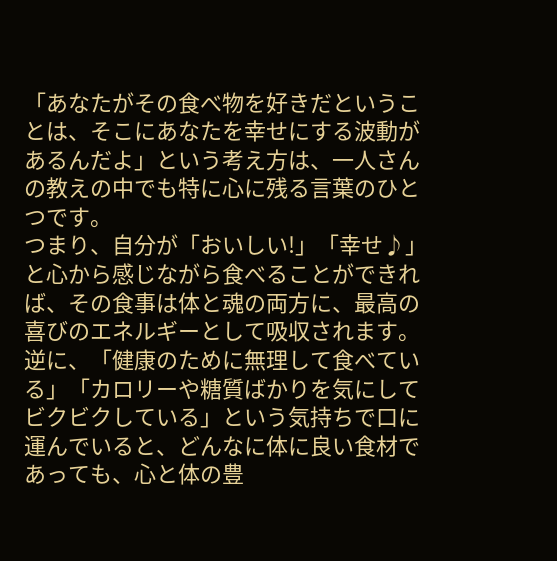「あなたがその食べ物を好きだということは、そこにあなたを幸せにする波動があるんだよ」という考え方は、一人さんの教えの中でも特に心に残る言葉のひとつです。
つまり、自分が「おいしい!」「幸せ♪」と心から感じながら食べることができれば、その食事は体と魂の両方に、最高の喜びのエネルギーとして吸収されます。
逆に、「健康のために無理して食べている」「カロリーや糖質ばかりを気にしてビクビクしている」という気持ちで口に運んでいると、どんなに体に良い食材であっても、心と体の豊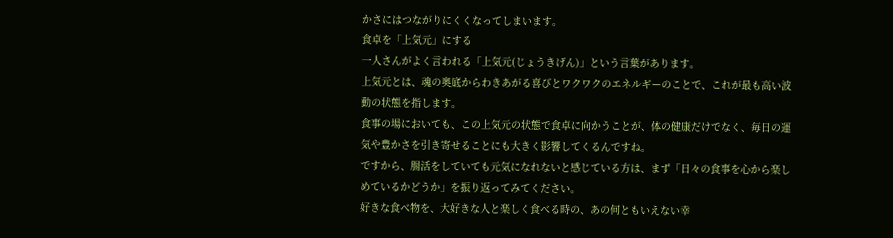かさにはつながりにくくなってしまいます。
食卓を「上気元」にする
一人さんがよく言われる「上気元(じょうきげん)」という言葉があります。
上気元とは、魂の奥底からわきあがる喜びとワクワクのエネルギーのことで、これが最も高い波動の状態を指します。
食事の場においても、この上気元の状態で食卓に向かうことが、体の健康だけでなく、毎日の運気や豊かさを引き寄せることにも大きく影響してくるんですね。
ですから、腸活をしていても元気になれないと感じている方は、まず「日々の食事を心から楽しめているかどうか」を振り返ってみてください。
好きな食べ物を、大好きな人と楽しく食べる時の、あの何ともいえない幸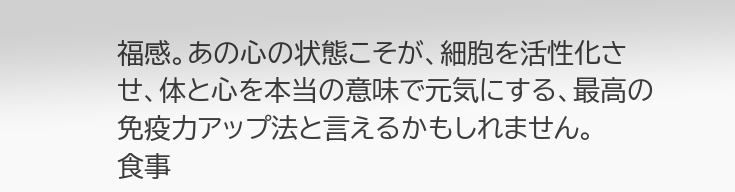福感。あの心の状態こそが、細胞を活性化させ、体と心を本当の意味で元気にする、最高の免疫力アップ法と言えるかもしれません。
食事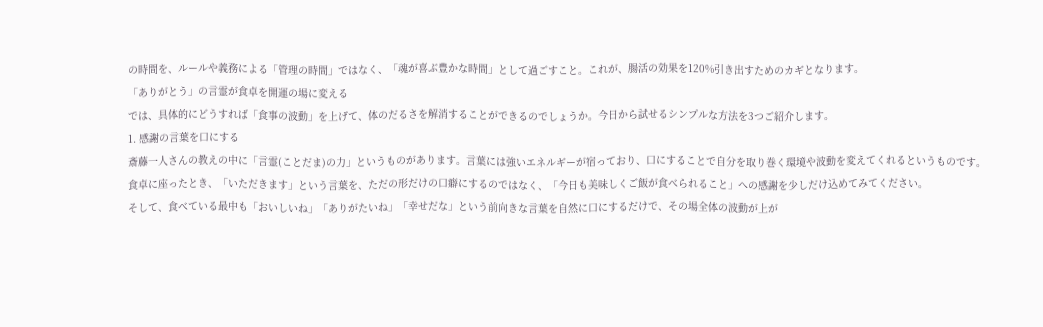の時間を、ルールや義務による「管理の時間」ではなく、「魂が喜ぶ豊かな時間」として過ごすこと。これが、腸活の効果を120%引き出すためのカギとなります。
「ありがとう」の言霊が食卓を開運の場に変える
では、具体的にどうすれば「食事の波動」を上げて、体のだるさを解消することができるのでしょうか。今日から試せるシンプルな方法を3つご紹介します。
1. 感謝の言葉を口にする
斎藤一人さんの教えの中に「言霊(ことだま)の力」というものがあります。言葉には強いエネルギーが宿っており、口にすることで自分を取り巻く環境や波動を変えてくれるというものです。
食卓に座ったとき、「いただきます」という言葉を、ただの形だけの口癖にするのではなく、「今日も美味しくご飯が食べられること」への感謝を少しだけ込めてみてください。
そして、食べている最中も「おいしいね」「ありがたいね」「幸せだな」という前向きな言葉を自然に口にするだけで、その場全体の波動が上が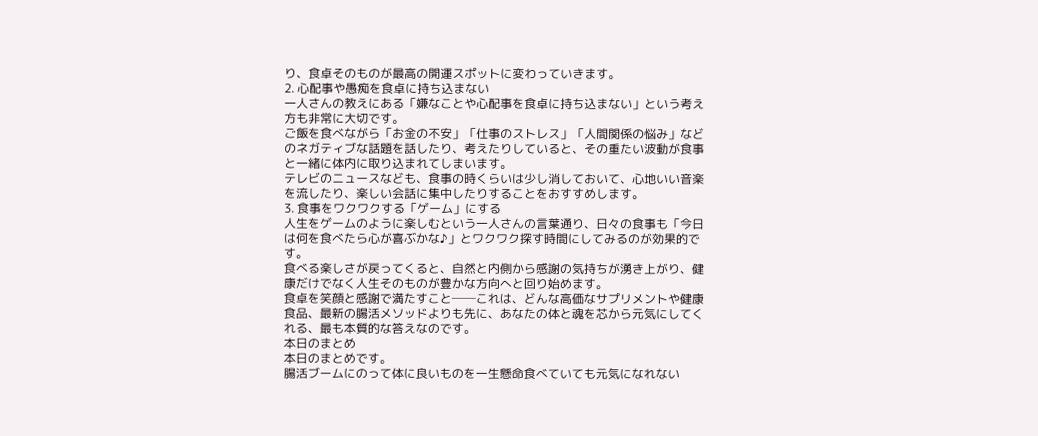り、食卓そのものが最高の開運スポットに変わっていきます。
2. 心配事や愚痴を食卓に持ち込まない
一人さんの教えにある「嫌なことや心配事を食卓に持ち込まない」という考え方も非常に大切です。
ご飯を食べながら「お金の不安」「仕事のストレス」「人間関係の悩み」などのネガティブな話題を話したり、考えたりしていると、その重たい波動が食事と一緒に体内に取り込まれてしまいます。
テレビのニュースなども、食事の時くらいは少し消しておいて、心地いい音楽を流したり、楽しい会話に集中したりすることをおすすめします。
3. 食事をワクワクする「ゲーム」にする
人生をゲームのように楽しむという一人さんの言葉通り、日々の食事も「今日は何を食べたら心が喜ぶかな♪」とワクワク探す時間にしてみるのが効果的です。
食べる楽しさが戻ってくると、自然と内側から感謝の気持ちが湧き上がり、健康だけでなく人生そのものが豊かな方向へと回り始めます。
食卓を笑顔と感謝で満たすこと──これは、どんな高価なサプリメントや健康食品、最新の腸活メソッドよりも先に、あなたの体と魂を芯から元気にしてくれる、最も本質的な答えなのです。
本日のまとめ
本日のまとめです。
腸活ブームにのって体に良いものを一生懸命食べていても元気になれない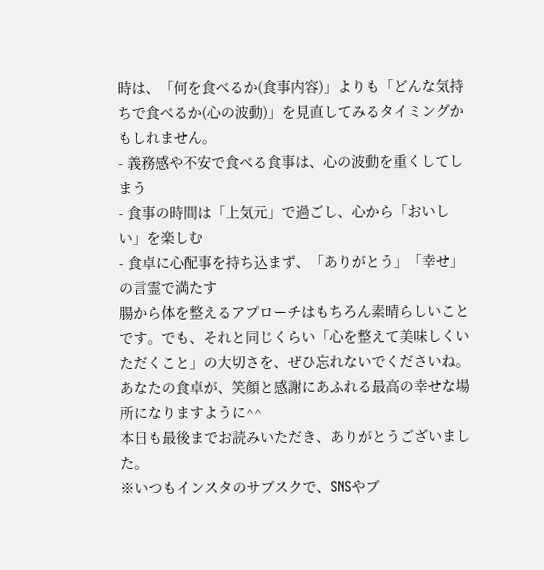時は、「何を食べるか(食事内容)」よりも「どんな気持ちで食べるか(心の波動)」を見直してみるタイミングかもしれません。
- 義務感や不安で食べる食事は、心の波動を重くしてしまう
- 食事の時間は「上気元」で過ごし、心から「おいしい」を楽しむ
- 食卓に心配事を持ち込まず、「ありがとう」「幸せ」の言霊で満たす
腸から体を整えるアプローチはもちろん素晴らしいことです。でも、それと同じくらい「心を整えて美味しくいただくこと」の大切さを、ぜひ忘れないでくださいね。
あなたの食卓が、笑顔と感謝にあふれる最高の幸せな場所になりますように^^
本日も最後までお読みいただき、ありがとうございました。
※いつもインスタのサブスクで、SNSやブ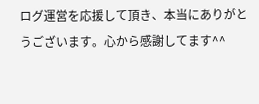ログ運営を応援して頂き、本当にありがとうございます。心から感謝してます^^